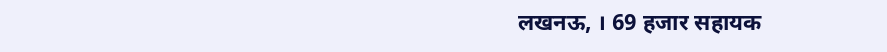लखनऊ, । 69 हजार सहायक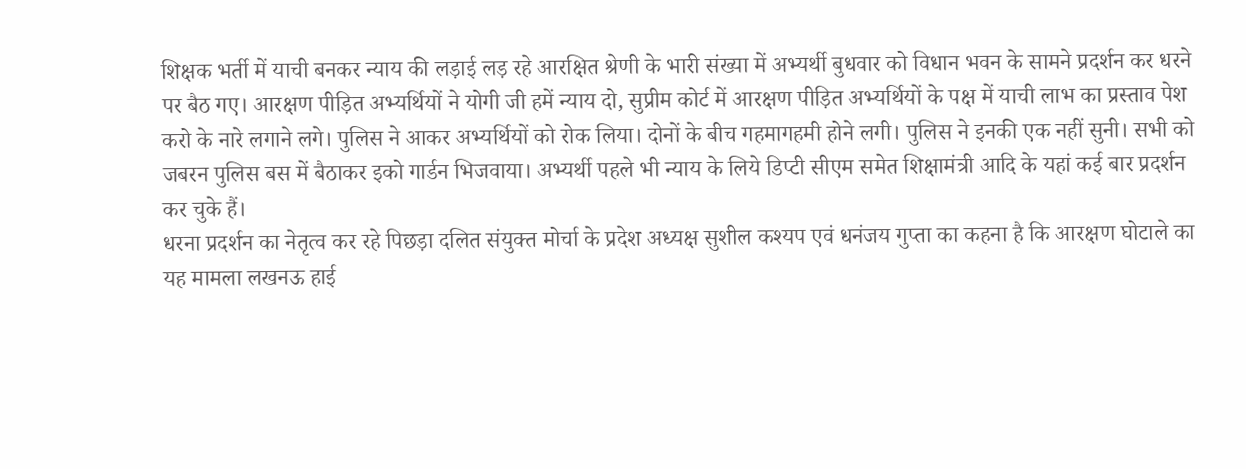शिक्षक भर्ती में याची बनकर न्याय की लड़ाई लड़ रहे आरक्षित श्रेणी के भारी संख्या में अभ्यर्थी बुधवार को विधान भवन के सामने प्रदर्शन कर धरने पर बैठ गए। आरक्षण पीड़ित अभ्यर्थियों ने योगी जी हमें न्याय दो, सुप्रीम कोर्ट में आरक्षण पीड़ित अभ्यर्थियों के पक्ष में याची लाभ का प्रस्ताव पेश करो के नारे लगाने लगे। पुलिस ने आकर अभ्यर्थियों को रोक लिया। दोनों के बीच गहमागहमी होने लगी। पुलिस ने इनकी एक नहीं सुनी। सभी को जबरन पुलिस बस में बैठाकर इको गार्डन भिजवाया। अभ्यर्थी पहले भी न्याय के लिये डिप्टी सीएम समेत शिक्षामंत्री आदि के यहां कई बार प्रदर्शन कर चुके हैं।
धरना प्रदर्शन का नेतृत्व कर रहे पिछड़ा दलित संयुक्त मोर्चा के प्रदेश अध्यक्ष सुशील कश्यप एवं धनंजय गुप्ता का कहना है कि आरक्षण घोटाले का यह मामला लखनऊ हाई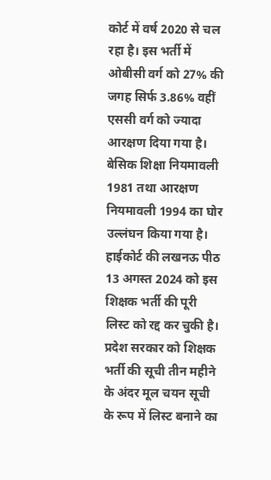कोर्ट में वर्ष 2020 से चल रहा है। इस भर्ती में ओबीसी वर्ग को 27% की जगह सिर्फ 3.86% वहीं एससी वर्ग को ज्यादा आरक्षण दिया गया है। बेसिक शिक्षा नियमावली 1981 तथा आरक्षण नियमावली 1994 का घोर उल्लंघन किया गया है। हाईकोर्ट की लखनऊ पीठ 13 अगस्त 2024 को इस शिक्षक भर्ती की पूरी लिस्ट को रद्द कर चुकी है। प्रदेश सरकार को शिक्षक भर्ती की सूची तीन महीने के अंदर मूल चयन सूची के रूप में लिस्ट बनाने का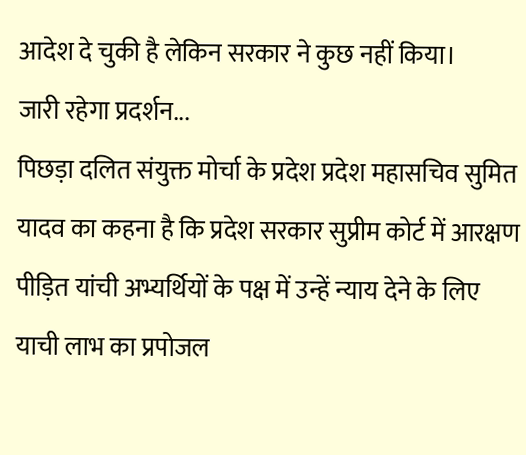आदेश दे चुकी है लेकिन सरकार ने कुछ नहीं किया।
जारी रहेगा प्रदर्शन...
पिछड़ा दलित संयुक्त मोर्चा के प्रदेश प्रदेश महासचिव सुमित यादव का कहना है कि प्रदेश सरकार सुप्रीम कोर्ट में आरक्षण पीड़ित यांची अभ्यर्थियों के पक्ष में उन्हें न्याय देने के लिए याची लाभ का प्रपोजल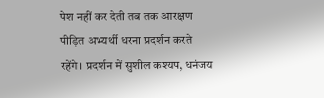पेश नहीं कर देती तब तक आरक्षण पीड़ित अभ्यर्थी धरना प्रदर्शन करते रहेंगे। प्रदर्शन में सुशील कश्यप, धनंजय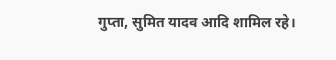गुप्ता, सुमित यादव आदि शामिल रहे।